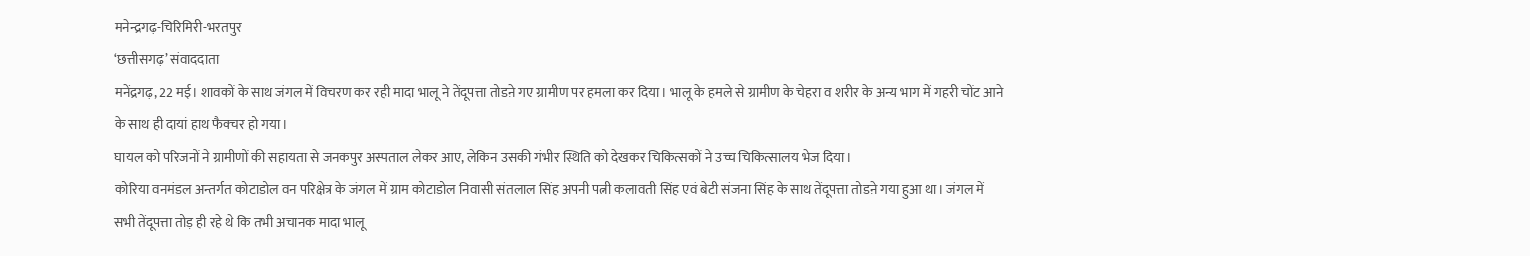मनेन्द्रगढ़-चिरिमिरी-भरतपुर
‘छत्तीसगढ़’ संवाददाता
मनेंद्रगढ़, 22 मई। शावकों के साथ जंगल में विचरण कर रही मादा भालू ने तेंदूपत्ता तोडऩे गए ग्रामीण पर हमला कर दिया। भालू के हमले से ग्रामीण के चेहरा व शरीर के अन्य भाग में गहरी चोंट आने के साथ ही दायां हाथ फैक्चर हो गया।
घायल को परिजनों ने ग्रामीणों की सहायता से जनकपुर अस्पताल लेकर आए, लेकिन उसकी गंभीर स्थिति को देखकर चिकित्सकों ने उच्च चिकित्सालय भेज दिया।
कोरिया वनमंडल अन्तर्गत कोटाडोल वन परिक्षेत्र के जंगल में ग्राम कोटाडोल निवासी संतलाल सिंह अपनी पत्नी कलावती सिंह एवं बेटी संजना सिंह के साथ तेंदूपत्ता तोडऩे गया हुआ था। जंगल में सभी तेंदूपत्ता तोड़ ही रहे थे कि तभी अचानक मादा भालू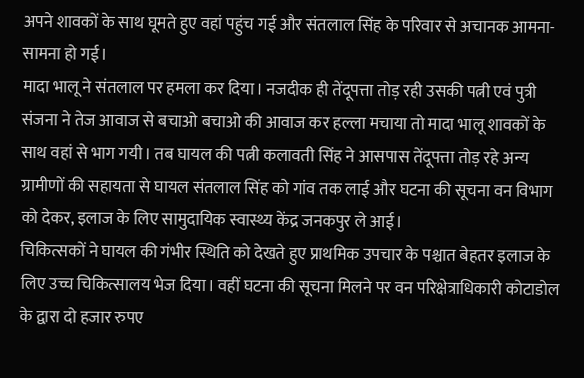अपने शावकों के साथ घूमते हुए वहां पहुंच गई और संतलाल सिंह के परिवार से अचानक आमना-सामना हो गई।
मादा भालू ने संतलाल पर हमला कर दिया। नजदीक ही तेंदूपत्ता तोड़ रही उसकी पत्नी एवं पुत्री संजना ने तेज आवाज से बचाओ बचाओ की आवाज कर हल्ला मचाया तो मादा भालू शावकों के साथ वहां से भाग गयी। तब घायल की पत्नी कलावती सिंह ने आसपास तेंदूपत्ता तोड़ रहे अन्य ग्रामीणों की सहायता से घायल संतलाल सिंह को गांव तक लाई और घटना की सूचना वन विभाग को देकर, इलाज के लिए सामुदायिक स्वास्थ्य केंद्र जनकपुर ले आई।
चिकित्सकों ने घायल की गंभीर स्थिति को देखते हुए प्राथमिक उपचार के पश्चात बेहतर इलाज के लिए उच्च चिकित्सालय भेज दिया। वहीं घटना की सूचना मिलने पर वन परिक्षेत्राधिकारी कोटाडोल के द्वारा दो हजार रुपए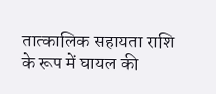तात्कालिक सहायता राशि के रूप में घायल की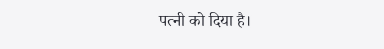पत्नी को दिया है।